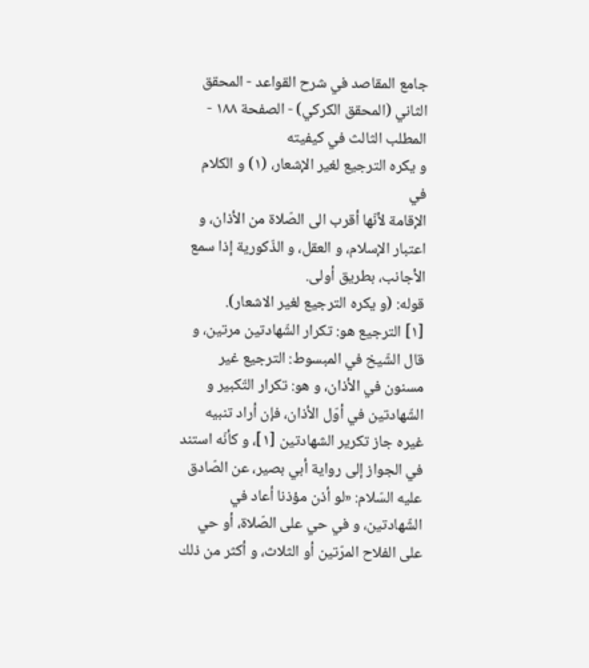جامع المقاصد في شرح القواعد - المحقق الثاني (المحقق الكركي) - الصفحة ١٨٨ - المطلب الثالث في كيفيته
و يكره الترجيع لغير الإشعار، (١) و الكلام في
الإقامة لأنّها أقرب الى الصّلاة من الأذان، و اعتبار الإسلام، و العقل، و الذّكورية إذا سمع الأجانب، بطريق أولى.
قوله: (و يكره الترجيع لغير الاشعار).
[١] الترجيع هو: تكرار الشّهادتين مرتين، و قال الشّيخ في المبسوط: الترجيع غير مسنون في الأذان، و هو: تكرار التّكبير و الشّهادتين في أوّل الأذان، فإن أراد تنبيه غيره جاز تكرير الشهادتين [١]، و كأنّه استند في الجواز إلى رواية أبي بصير، عن الصّادق عليه السّلام: «لو أذن مؤذنا أعاد في الشّهادتين، و في حي على الصّلاة، أو حي على الفلاح المرّتين أو الثلاث، و أكثر من ذلك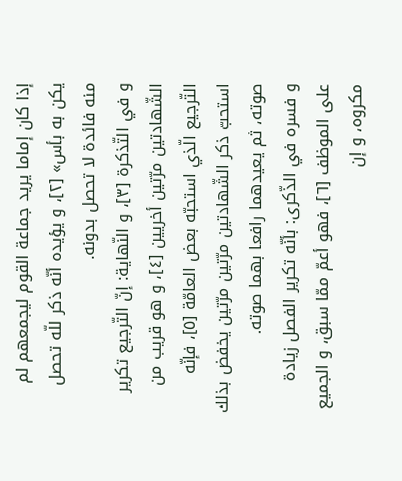إذا كان إماما يريد جماعة القوم ليجمعهم لم يكن به بأس» [٢]، و يؤيده أنّه ذكر للّه تحصل منه فائدة لا تحصل بدونه.
و في التّذكرة [٣]، و النّهاية: إنّ التّرجيع تكرير الشّهادتين مرّتين أخريين [٤]، و هو قريب من التّرجيع الّذي استحبّه بعض العامّة [٥]، فإنّه استحبّ ذكر الشّهادتين مرّتين مرّتين يخفض بذلك صوته، ثم يعيدهما رافعا بهما صوته.
و فسره في الذّكرى: بأنّه تكرير الفصل زيادة على الموظف [٦]، فهو أعمّ ممّا سبق، و الجميع مكروه، و إن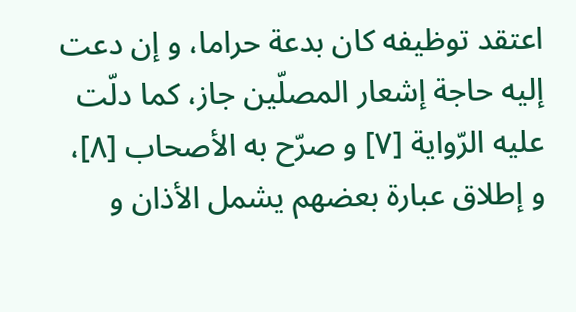اعتقد توظيفه كان بدعة حراما، و إن دعت إليه حاجة إشعار المصلّين جاز، كما دلّت عليه الرّواية [٧] و صرّح به الأصحاب [٨]، و إطلاق عبارة بعضهم يشمل الأذان و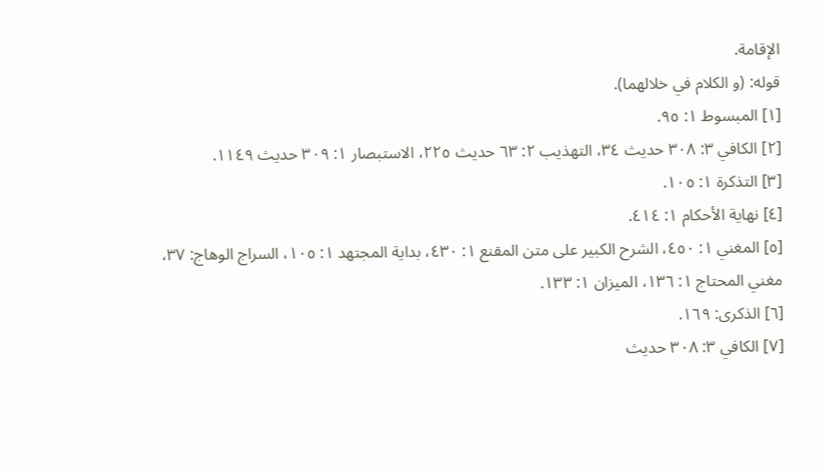الإقامة.
قوله: (و الكلام في خلالهما).
[١] المبسوط ١: ٩٥.
[٢] الكافي ٣: ٣٠٨ حديث ٣٤، التهذيب ٢: ٦٣ حديث ٢٢٥، الاستبصار ١: ٣٠٩ حديث ١١٤٩.
[٣] التذكرة ١: ١٠٥.
[٤] نهاية الأحكام ١: ٤١٤.
[٥] المغني ١: ٤٥٠، الشرح الكبير على متن المقنع ١: ٤٣٠، بداية المجتهد ١: ١٠٥، السراج الوهاج: ٣٧، مغني المحتاج ١: ١٣٦، الميزان ١: ١٣٣.
[٦] الذكرى: ١٦٩.
[٧] الكافي ٣: ٣٠٨ حديث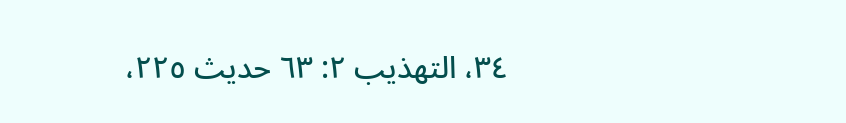٣٤، التهذيب ٢: ٦٣ حديث ٢٢٥،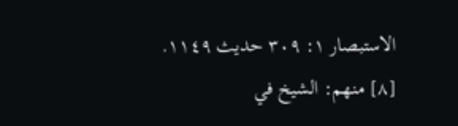الاستبصار ١: ٣٠٩ حديث ١١٤٩.
[٨] منهم: الشيخ في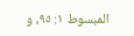المبسوط ١: ٩٥، و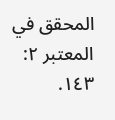المحقق في المعتبر ٢: ١٤٣.